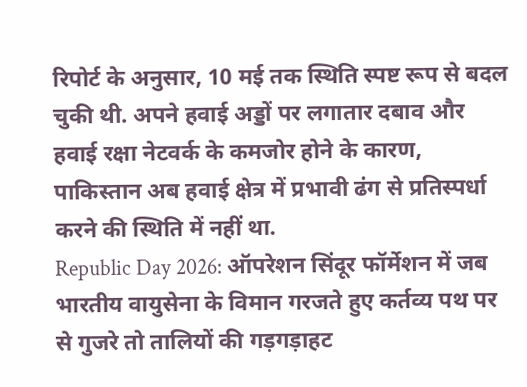रिपोर्ट के अनुसार, 10 मई तक स्थिति स्पष्ट रूप से बदल चुकी थी. अपने हवाई अड्डों पर लगातार दबाव और हवाई रक्षा नेटवर्क के कमजोर होने के कारण, पाकिस्तान अब हवाई क्षेत्र में प्रभावी ढंग से प्रतिस्पर्धा करने की स्थिति में नहीं था.
Republic Day 2026: ऑपरेशन सिंदूर फॉर्मेशन में जब भारतीय वायुसेना के विमान गरजते हुए कर्तव्य पथ पर से गुजरे तो तालियों की गड़गड़ाहट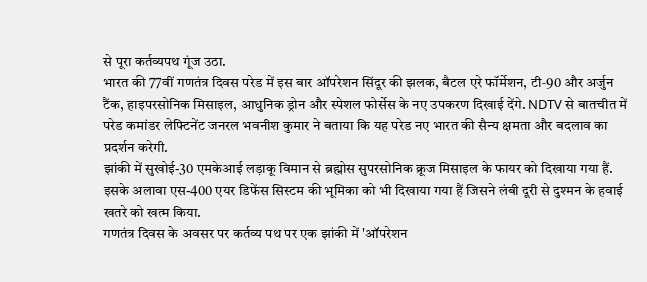से पूरा कर्तव्यपथ गूंज उठा.
भारत की 77वीं गणतंत्र दिवस परेड में इस बार ऑपरेशन सिंदूर की झलक, बैटल एरे फॉर्मेशन, टी‑90 और अर्जुन टैंक, हाइपरसोनिक मिसाइल, आधुनिक ड्रोन और स्पेशल फोर्सेस के नए उपकरण दिखाई देंगे. NDTV से बातचीत में परेड कमांडर लेफ्टिनेंट जनरल भवनीश कुमार ने बताया कि यह परेड नए भारत की सैन्य क्षमता और बदलाव का प्रदर्शन करेगी.
झांकी में सुखोई-30 एमकेआई लड़ाकू विमान से ब्रह्मोस सुपरसोनिक क्रूज मिसाइल के फायर को दिखाया गया हैं. इसके अलावा एस-400 एयर डिफेंस सिस्टम की भूमिका को भी दिखाया गया हैं जिसने लंबी दूरी से दुश्मन के हवाई खतरे को खत्म किया.
गणतंत्र दिवस के अवसर पर कर्तव्य पथ पर एक झांकी में 'ऑपरेशन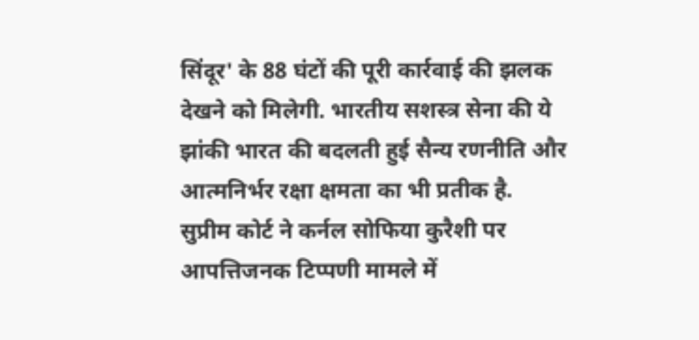सिंदूर' के 88 घंटों की पूरी कार्रवाई की झलक देखने को मिलेगी. भारतीय सशस्त्र सेना की ये झांकी भारत की बदलती हुई सैन्य रणनीति और आत्मनिर्भर रक्षा क्षमता का भी प्रतीक है.
सुप्रीम कोर्ट ने कर्नल सोफिया कुरैशी पर आपत्तिजनक टिप्पणी मामले में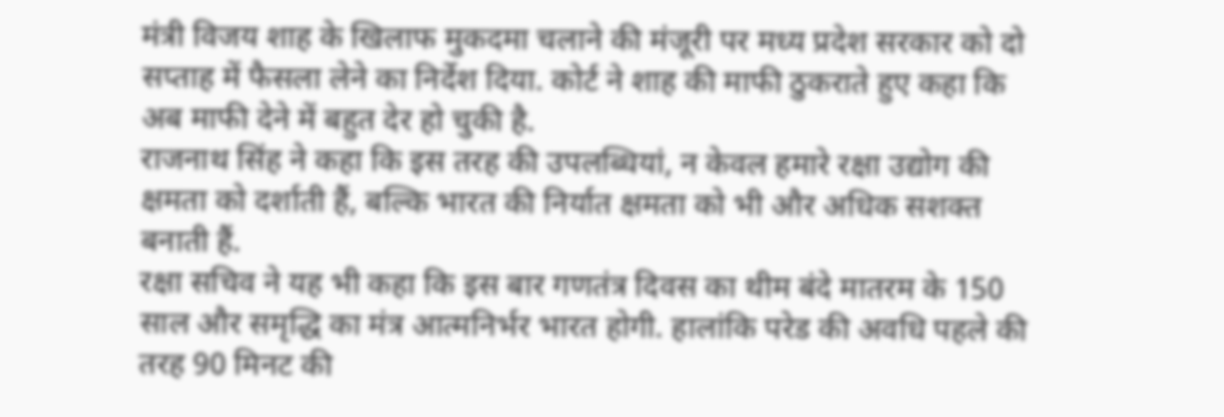मंत्री विजय शाह के खिलाफ मुकदमा चलाने की मंजूरी पर मध्य प्रदेश सरकार को दो सप्ताह में फैसला लेने का निर्देश दिया. कोर्ट ने शाह की माफी ठुकराते हुए कहा कि अब माफी देने में बहुत देर हो चुकी है.
राजनाथ सिंह ने कहा कि इस तरह की उपलब्धियां, न केवल हमारे रक्षा उद्योग की क्षमता को दर्शाती हैं, बल्कि भारत की निर्यात क्षमता को भी और अधिक सशक्त बनाती हैं.
रक्षा सचिव ने यह भी कहा कि इस बार गणतंत्र दिवस का थीम बंदे मातरम के 150 साल और समृद्धि का मंत्र आत्मनिर्भर भारत होगी. हालांकि परेड की अवधि पहले की तरह 90 मिनट की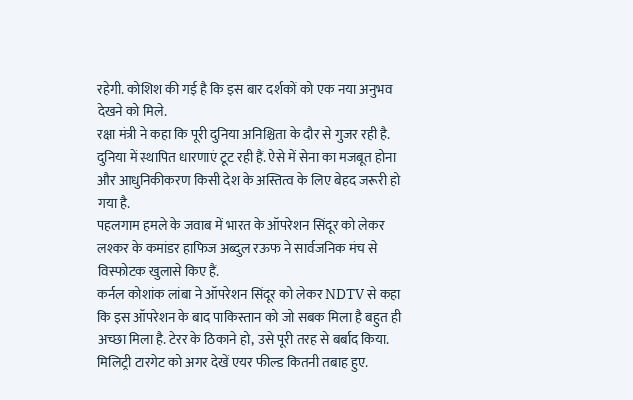रहेगी. कोशिश की गई है कि इस बार दर्शकों को एक नया अनुभव देखने को मिले.
रक्षा मंत्री ने कहा कि पूरी दुनिया अनिश्चिता के दौर से गुजर रही है. दुनिया में स्थापित धारणाएं टूट रही हैं. ऐसे में सेना का मजबूत होना और आधुनिकीकरण किसी देश के अस्तित्व के लिए बेहद जरूरी हो गया है.
पहलगाम हमले के जवाब में भारत के ऑपरेशन सिंदूर को लेकर लश्कर के कमांडर हाफिज अब्दुल रऊफ ने सार्वजनिक मंच से विस्फोटक खुलासे किए हैं.
कर्नल कोशांक लांबा ने ऑपरेशन सिंदूर को लेकर NDTV से कहा कि इस ऑपरेशन के बाद पाकिस्तान को जो सबक मिला है बहुत ही अच्छा मिला है. टेरर के ठिकाने हो, उसे पूरी तरह से बर्बाद किया. मिलिट्री टारगेट को अगर देखें एयर फील्ड कितनी तबाह हुए.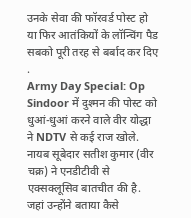उनके सेवा की फॉरवर्ड पोस्ट हो या फिर आतंकियों के लॉन्चिंग पैड सबको पूरी तरह से बर्बाद कर दिए .
Army Day Special: Op Sindoor में दुश्मन की पोस्ट को धुआं-धुआं करने वाले वीर योद्धा ने NDTV से कई राज खोले. नायब सूबेदार सतीश कुमार (वीर चक्र) ने एनडीटीवी से एक्सक्लूसिव बातचीत की है. जहां उन्होंने बताया कैसे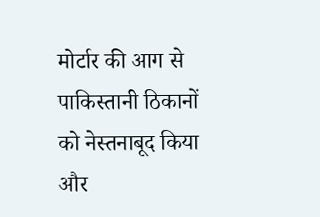मोर्टार की आग से पाकिस्तानी ठिकानों को नेस्तनाबूद किया और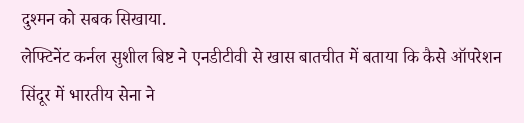दुश्मन को सबक सिखाया.
लेफ्टिनेंट कर्नल सुशील बिष्ट ने एनडीटीवी से खास बातचीत में बताया कि कैसे ऑपरेशन सिंदूर में भारतीय सेना ने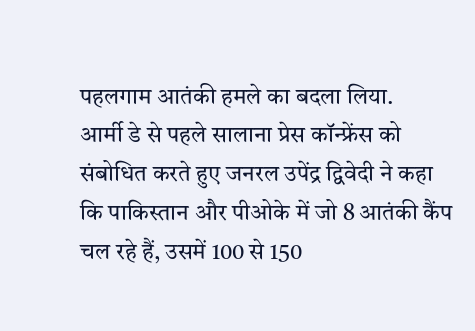पहलगाम आतंकी हमले का बदला लिया.
आर्मी डे से पहले सालाना प्रेस कॉन्फ्रेंस को संबोधित करते हुए जनरल उपेंद्र द्विवेदी ने कहा कि पाकिस्तान और पीओके में जो 8 आतंकी कैंप चल रहे हैं, उसमें 100 से 150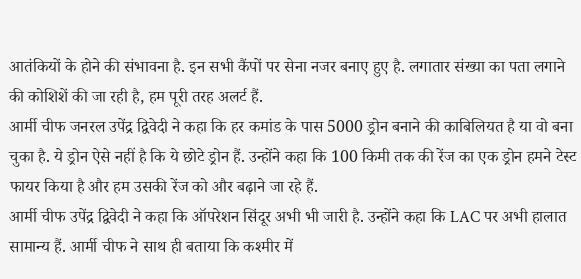आतंकियों के होने की संभावना है. इन सभी कैंपों पर सेना नजर बनाए हुए है. लगातार संख्या का पता लगाने की कोशिशें की जा रही है, हम पूरी तरह अलर्ट हैं.
आर्मी चीफ जनरल उपेंद्र द्विवेदी ने कहा कि हर कमांड के पास 5000 ड्रोन बनाने की काबिलियत है या वो बना चुका है. ये ड्रोन ऐसे नहीं है कि ये छोटे ड्रोन हैं. उन्होंने कहा कि 100 किमी तक की रेंज का एक ड्रोन हमने टेस्ट फायर किया है और हम उसकी रेंज को और बढ़ाने जा रहे हैं.
आर्मी चीफ उपेंद्र द्विवेदी ने कहा कि ऑपरेशन सिंदूर अभी भी जारी है. उन्होंने कहा कि LAC पर अभी हालात सामान्य हैं. आर्मी चीफ ने साथ ही बताया कि कश्मीर में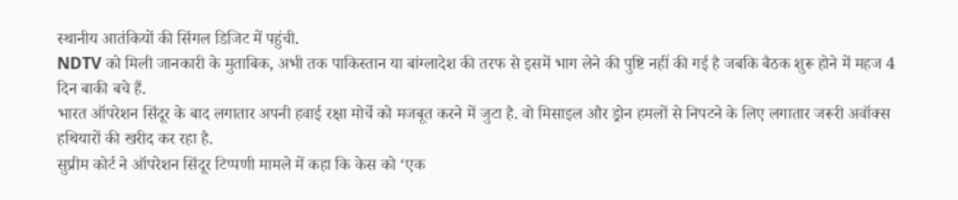स्थानीय आतंकियों की सिंगल डिजिट में पहुंची.
NDTV को मिली जानकारी के मुताबिक, अभी तक पाकिस्तान या बांग्लादेश की तरफ से इसमें भाग लेने की पुष्टि नहीं की गई है जबकि बैठक शुरू होने में महज 4 दिन बाकी बचे हैं.
भारत ऑपरेशन सिंदूर के बाद लगातार अपनी हवाई रक्षा मोर्चे को मजबूत करने में जुटा है. वो मिसाइल और ड्रोन हमलों से निपटने के लिए लगातार जरूरी अवॉक्स हथियारों की खरीद कर रहा है.
सुप्रीम कोर्ट ने ऑपरेशन सिंदूर टिप्पणी मामले में कहा कि केस को ‘एक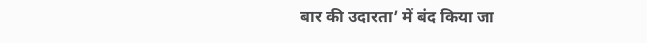बार की उदारता’ में बंद किया जा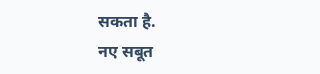सकता है.
नए सबूत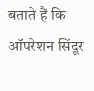बताते हैं कि ऑपरेशन सिंदूर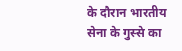के दौरान भारतीय सेना के गुस्से का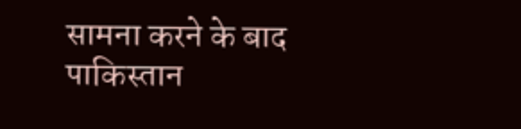सामना करने के बाद पाकिस्तान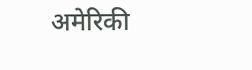अमेरिकी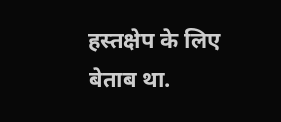हस्तक्षेप के लिए बेताब था.